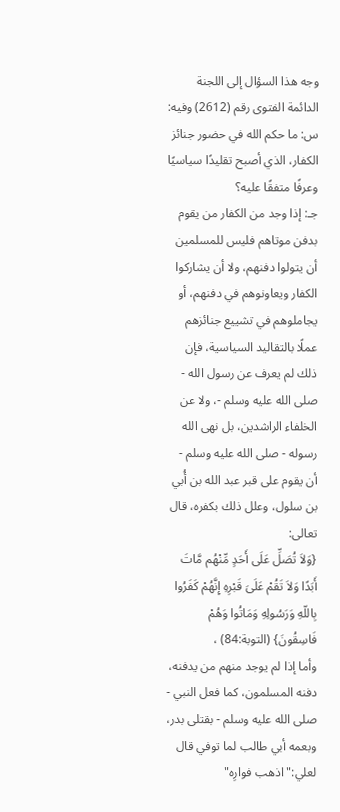وجه هذا السؤال إلى اللجنة الدائمة الفتوى رقم (2612) وفيه:
س: ما حكم الله في حضور جنائز الكفار، الذي أصبح تقليدًا سياسيًا وعرفًا متفقًا عليه؟
جـ: إذا وجد من الكفار من يقوم بدفن موتاهم فليس للمسلمين أن يتولوا دفنهم، ولا أن يشاركوا الكفار ويعاونوهم في دفنهم، أو يجاملوهم في تشييع جنائزهم عملًا بالتقاليد السياسية، فإن ذلك لم يعرف عن رسول الله - صلى الله عليه وسلم -، ولا عن الخلفاء الراشدين، بل نهى الله رسوله - صلى الله عليه وسلم - أن يقوم على قبر عبد الله بن أُبي بن سلول، وعلل ذلك بكفره، قال تعالى:
{وَلاَ تُصَلِّ عَلَى أَحَدٍ مِّنْهُم مَّاتَ أَبَدًا وَلاَ تَقُمْ عَلَىَ قَبْرِهِ إِنَّهُمْ كَفَرُوا بِاللّهِ وَرَسُولِهِ وَمَاتُوا وَهُمْ فَاسِقُونَ} (التوبة:84) ،
وأما إذا لم يوجد منهم من يدفنه، دفنه المسلمون، كما فعل النبي - صلى الله عليه وسلم - بقتلى بدر، وبعمه أبي طالب لما توفي قال لعلي:"اذهب فوارِه"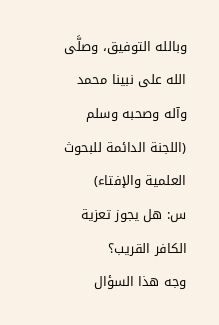وبالله التوفيق، وصلَّى الله على نبينا محمد وآله وصحبه وسلم
(اللجنة الدائمة للبحوث العلمية والإفتاء)
س: هل يجوز تعزية الكافر القريب؟
وجه هذا السؤال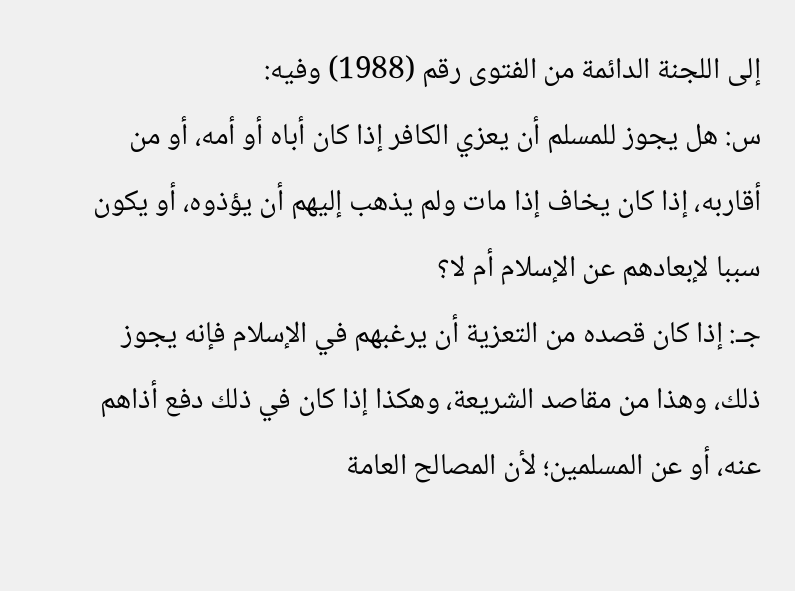إلى اللجنة الدائمة من الفتوى رقم (1988) وفيه:
س: هل يجوز للمسلم أن يعزي الكافر إذا كان أباه أو أمه، أو من أقاربه، إذا كان يخاف إذا مات ولم يذهب إليهم أن يؤذوه، أو يكون سببا لإبعادهم عن الإسلام أم لا؟
جـ: إذا كان قصده من التعزية أن يرغبهم في الإسلام فإنه يجوز ذلك، وهذا من مقاصد الشريعة، وهكذا إذا كان في ذلك دفع أذاهم عنه، أو عن المسلمين؛ لأن المصالح العامة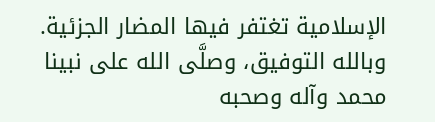الإسلامية تغتفر فيها المضار الجزئية.
وبالله التوفيق، وصلَّى الله على نبينا محمد وآله وصحبه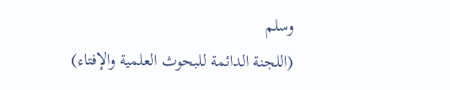وسلم
(اللجنة الدائمة للبحوث العلمية والإفتاء)